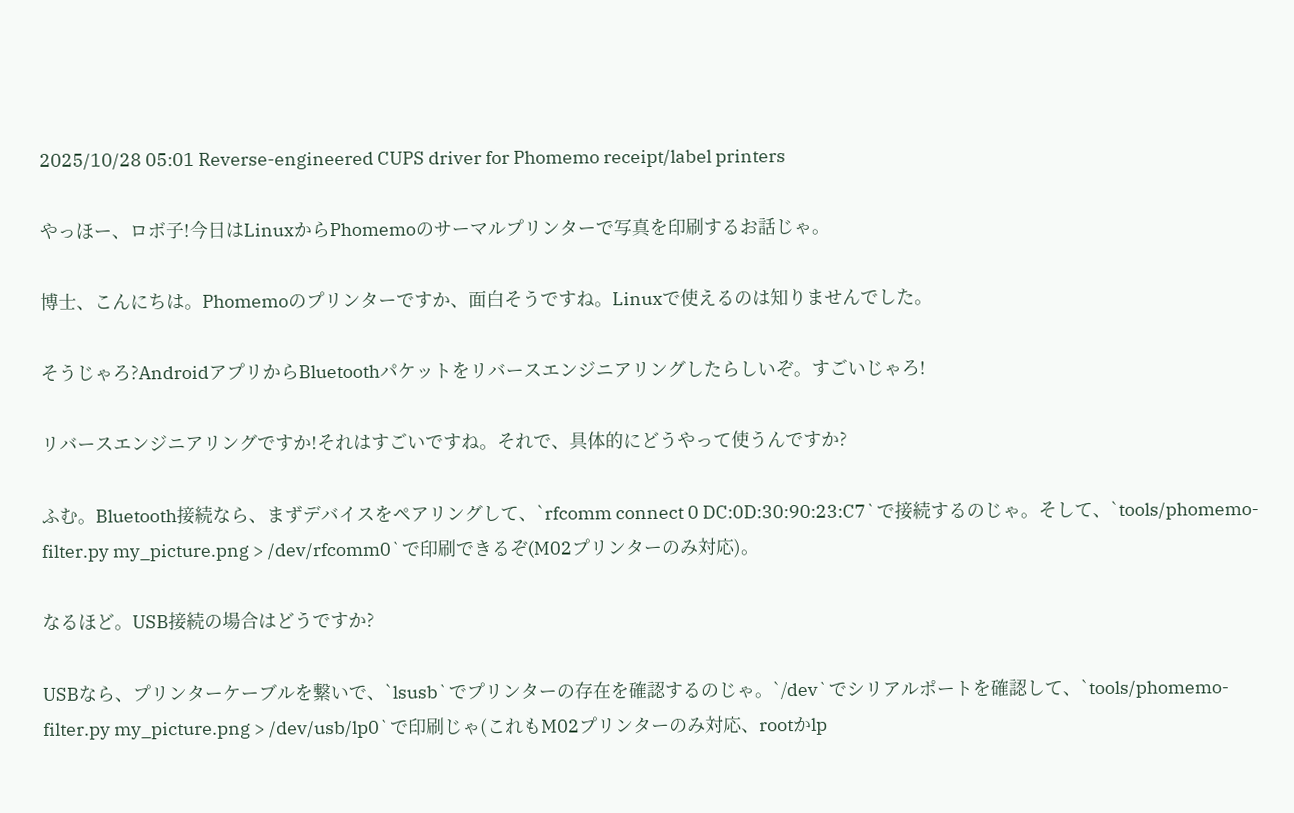2025/10/28 05:01 Reverse-engineered CUPS driver for Phomemo receipt/label printers

やっほー、ロボ子!今日はLinuxからPhomemoのサーマルプリンターで写真を印刷するお話じゃ。

博士、こんにちは。Phomemoのプリンターですか、面白そうですね。Linuxで使えるのは知りませんでした。

そうじゃろ?AndroidアプリからBluetoothパケットをリバースエンジニアリングしたらしいぞ。すごいじゃろ!

リバースエンジニアリングですか!それはすごいですね。それで、具体的にどうやって使うんですか?

ふむ。Bluetooth接続なら、まずデバイスをペアリングして、`rfcomm connect 0 DC:0D:30:90:23:C7`で接続するのじゃ。そして、`tools/phomemo-filter.py my_picture.png > /dev/rfcomm0`で印刷できるぞ(M02プリンターのみ対応)。

なるほど。USB接続の場合はどうですか?

USBなら、プリンターケーブルを繋いで、`lsusb`でプリンターの存在を確認するのじゃ。`/dev`でシリアルポートを確認して、`tools/phomemo-filter.py my_picture.png > /dev/usb/lp0`で印刷じゃ(これもM02プリンターのみ対応、rootかlp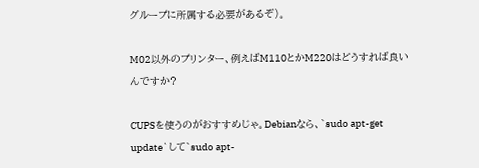グループに所属する必要があるぞ)。

M02以外のプリンター、例えばM110とかM220はどうすれば良いんですか?

CUPSを使うのがおすすめじゃ。Debianなら、`sudo apt-get update`して`sudo apt-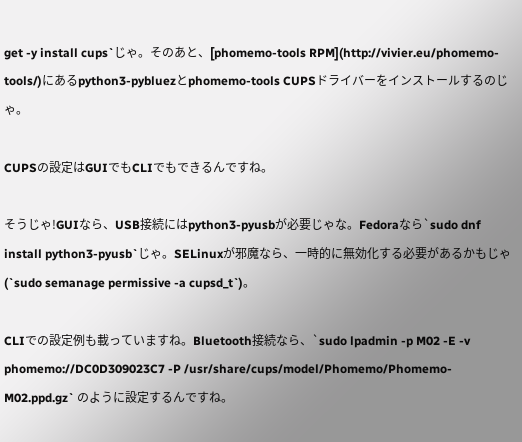get -y install cups`じゃ。そのあと、[phomemo-tools RPM](http://vivier.eu/phomemo-tools/)にあるpython3-pybluezとphomemo-tools CUPSドライバーをインストールするのじゃ。

CUPSの設定はGUIでもCLIでもできるんですね。

そうじゃ!GUIなら、USB接続にはpython3-pyusbが必要じゃな。Fedoraなら`sudo dnf install python3-pyusb`じゃ。SELinuxが邪魔なら、一時的に無効化する必要があるかもじゃ (`sudo semanage permissive -a cupsd_t`)。

CLIでの設定例も載っていますね。Bluetooth接続なら、`sudo lpadmin -p M02 -E -v phomemo://DC0D309023C7 -P /usr/share/cups/model/Phomemo/Phomemo-M02.ppd.gz` のように設定するんですね。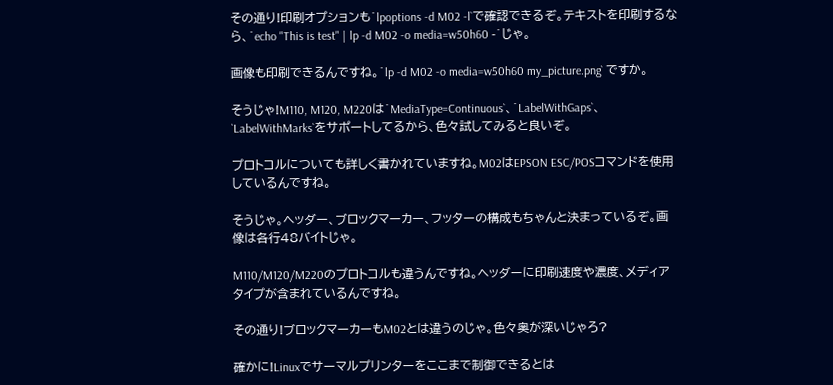その通り!印刷オプションも`lpoptions -d M02 -l`で確認できるぞ。テキストを印刷するなら、`echo "This is test" | lp -d M02 -o media=w50h60 -`じゃ。

画像も印刷できるんですね。`lp -d M02 -o media=w50h60 my_picture.png` ですか。

そうじゃ!M110, M120, M220は`MediaType=Continuous`、`LabelWithGaps`、`LabelWithMarks`をサポートしてるから、色々試してみると良いぞ。

プロトコルについても詳しく書かれていますね。M02はEPSON ESC/POSコマンドを使用しているんですね。

そうじゃ。ヘッダー、ブロックマーカー、フッターの構成もちゃんと決まっているぞ。画像は各行48バイトじゃ。

M110/M120/M220のプロトコルも違うんですね。ヘッダーに印刷速度や濃度、メディアタイプが含まれているんですね。

その通り!ブロックマーカーもM02とは違うのじゃ。色々奥が深いじゃろ?

確かに!Linuxでサーマルプリンターをここまで制御できるとは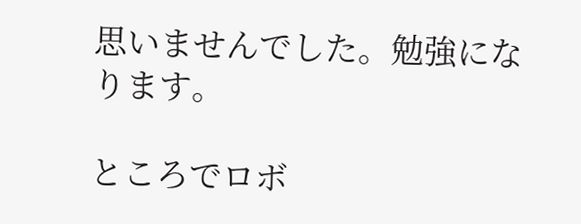思いませんでした。勉強になります。

ところでロボ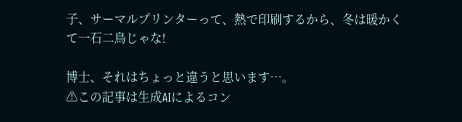子、サーマルプリンターって、熱で印刷するから、冬は暖かくて一石二鳥じゃな!

博士、それはちょっと違うと思います…。
⚠この記事は生成AIによるコン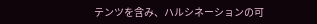テンツを含み、ハルシネーションの可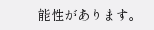能性があります。